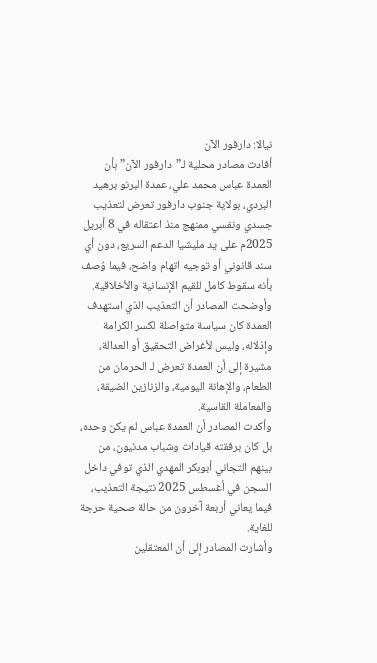نيالا: دارفور الآن
أفادت مصادر محلية لـ”دارفور الآن” بأن العمدة عباس محمد علي، عمدة البرنو برهيد البردي، بولاية جنوب دارفور تعرض لتعذيب جسدي ونفسي ممنهج منذ اعتقاله في 8 أبريل 2025م على يد مليشيا الدعم السريع، دون أي سند قانوني أو توجيه اتهام واضح، فيما وُصف بأنه سقوط كامل للقيم الإنسانية والأخلاقية.
وأوضحت المصادر أن التعذيب الذي استهدف العمدة كان سياسة متواصلة لكسر الكرامة وإذلاله، وليس لأغراض التحقيق أو العدالة، مشيرة إلى أن العمدة تعرض لـ الحرمان من الطعام، والإهانة اليومية، والزنازين الضيقة، والمعاملة القاسية.
وأكدت المصادر أن العمدة عباس لم يكن وحده، بل كان برفقته قيادات وشباب مدنيون، من بينهم التجاني أبوبكر المهدي الذي توفي داخل السجن في أغسطس 2025 نتيجة التعذيب، فيما يعاني أربعة آخرون من حالة صحية حرجة للغاية.
وأشارت المصادر إلى أن المعتقلين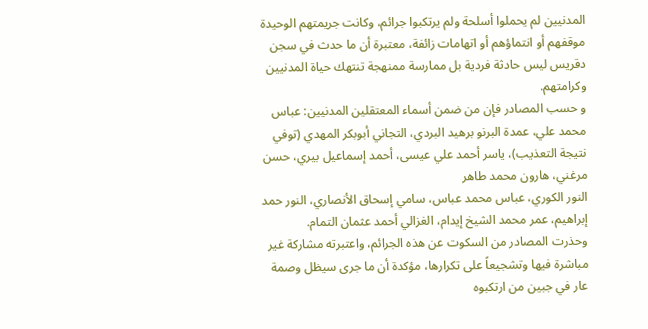المدنيين لم يحملوا أسلحة ولم يرتكبوا جرائم، وكانت جريمتهم الوحيدة موقفهم أو انتماؤهم أو اتهامات زائفة، معتبرة أن ما حدث في سجن دقريس ليس حادثة فردية بل ممارسة ممنهجة تنتهك حياة المدنيين وكرامتهم.
و حسب المصادر فإن من ضمن أسماء المعتقلين المدنيين: عباس محمد علي، عمدة البرنو برهيد البردي، التجاني أبوبكر المهدي (توفي نتيجة التعذيب)، ياسر أحمد علي عيسى، أحمد إسماعيل بيري، حسن مرغني، هارون محمد طاهر
النور الكوري، عباس محمد عباس، سامي إسحاق الأنصاري، النور حمد إبراهيم، عمر محمد الشيخ إيدام، الغزالي أحمد عثمان التمام.
وحذرت المصادر من السكوت عن هذه الجرائم، واعتبرته مشاركة غير مباشرة فيها وتشجيعاً على تكرارها، مؤكدة أن ما جرى سيظل وصمة عار في جبين من ارتكبوه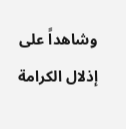وشاهداً على إذلال الكرامة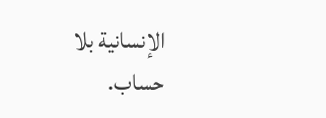الإنسانية بلا حساب.